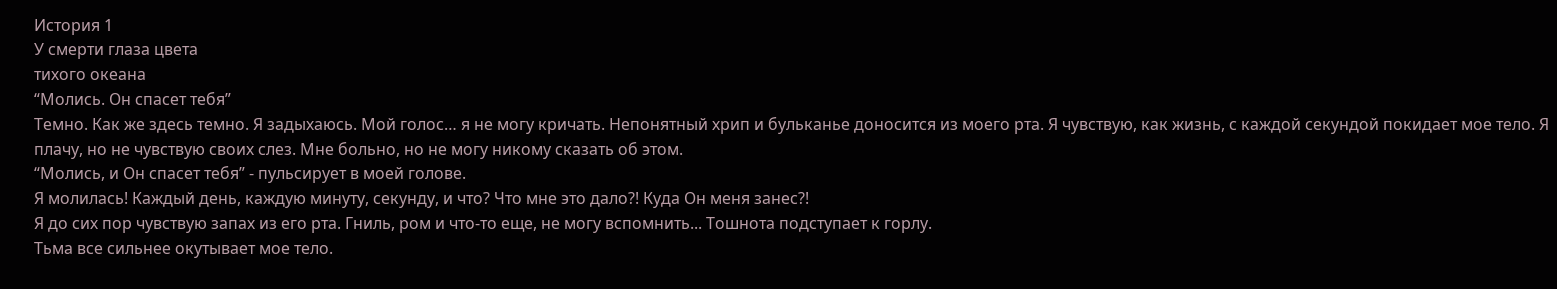История 1
У смерти глаза цвета
тихого океана
“Молись. Он спасет тебя”
Темно. Как же здесь темно. Я задыхаюсь. Мой голос… я не могу кричать. Непонятный хрип и бульканье доносится из моего рта. Я чувствую, как жизнь, с каждой секундой покидает мое тело. Я плачу, но не чувствую своих слез. Мне больно, но не могу никому сказать об этом.
“Молись, и Он спасет тебя” - пульсирует в моей голове.
Я молилась! Каждый день, каждую минуту, секунду, и что? Что мне это дало?! Куда Он меня занес?!
Я до сих пор чувствую запах из его рта. Гниль, ром и что-то еще, не могу вспомнить... Тошнота подступает к горлу.
Тьма все сильнее окутывает мое тело.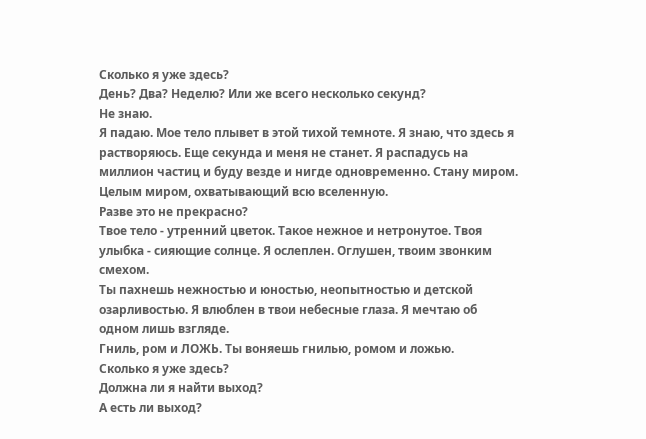Сколько я уже здесь?
День? Два? Неделю? Или же всего несколько секунд?
Не знаю.
Я падаю. Мое тело плывет в этой тихой темноте. Я знаю, что здесь я растворяюсь. Еще секунда и меня не станет. Я распадусь на миллион частиц и буду везде и нигде одновременно. Стану миром. Целым миром, охватывающий всю вселенную.
Разве это не прекрасно?
Твое тело - утренний цветок. Такое нежное и нетронутое. Твоя улыбка - сияющие солнце. Я ослеплен. Оглушен, твоим звонким смехом.
Ты пахнешь нежностью и юностью, неопытностью и детской озарливостью. Я влюблен в твои небесные глаза. Я мечтаю об одном лишь взгляде.
Гниль, ром и ЛОЖЬ. Ты воняешь гнилью, ромом и ложью.
Сколько я уже здесь?
Должна ли я найти выход?
А есть ли выход?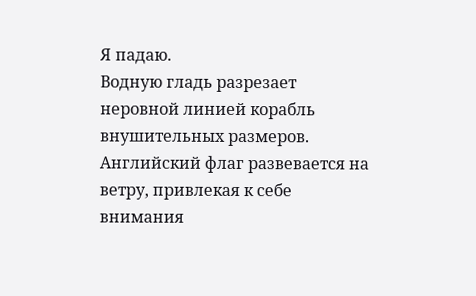Я падаю.
Водную гладь разрезает неровной линией корабль внушительных размеров. Английский флаг развевается на ветру, привлекая к себе внимания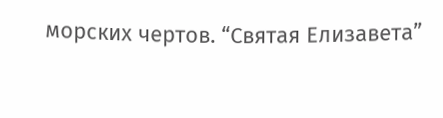морских чертов. “Святая Елизавета”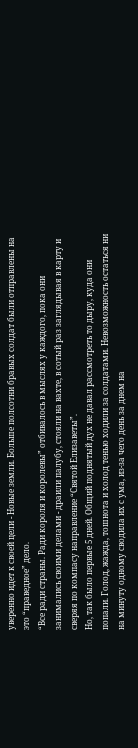уверенно идет к своей цели - Новые земли. Больше полсотни бравых солдат были отправлены на это “праведное” дело.
“Все ради страны. Ради короля и королевы” отбивалось в мыслях у каждого, пока они занимались своими делами - драили палубу, стояли на вахте, в сотый раз заглядывая в карту и сверяя по компасу направление “Святой Елизаветы”.
Но, так было первые 5 дней. Общий поднятый дух не давал рассмотреть то дыру, куда они попали. Голод, жажда, тошнота и холод тенью ходили за солдатами. Невозможность остаться ни на минуту одному сводила их с ума, из-за чего день за днем на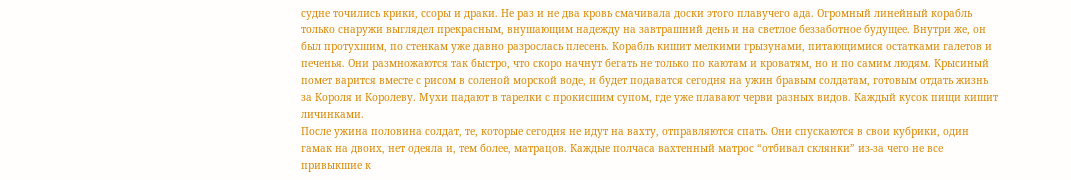судне точились крики, ссоры и драки. Не раз и не два кровь смачивала доски этого плавучего ада. Огромный линейный корабль только снаружи выглядел прекрасным, внушающим надежду на завтрашний день и на светлое беззаботное будущее. Внутри же, он был протухшим, по стенкам уже давно разрослась плесень. Корабль кишит мелкими грызунами, питающимися остатками галетов и печенья. Они размножаются так быстро, что скоро начнут бегать не только по каютам и кроватям, но и по самим людям. Крысиный помет варится вместе с рисом в соленой морской воде, и будет подаватся сегодня на ужин бравым солдатам, готовым отдать жизнь за Короля и Королеву. Мухи падают в тарелки с прокисшим супом, где уже плавают черви разных видов. Каждый кусок пищи кишит личинками.
После ужина половина солдат, те, которые сегодня не идут на вахту, отправляются спать. Они спускаются в свои кубрики, один гамак на двоих, нет одеяла и, тем более, матрацов. Каждые полчаса вахтенный матрос “отбивал склянки” из-за чего не все привыкшие к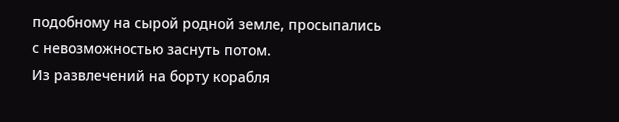подобному на сырой родной земле, просыпались с невозможностью заснуть потом.
Из развлечений на борту корабля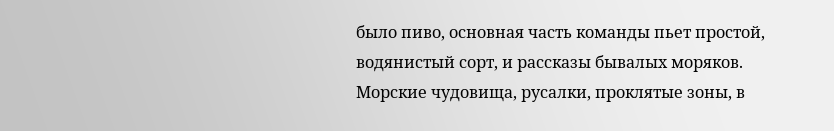было пиво, основная часть команды пьет простой, водянистый сорт, и рассказы бывалых моряков. Морские чудовища, русалки, проклятые зоны, в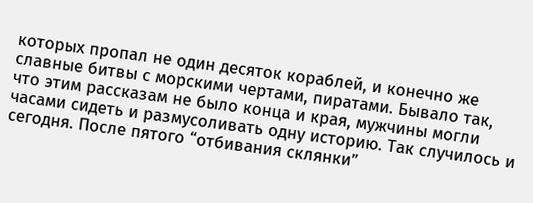которых пропал не один десяток кораблей, и конечно же славные битвы с морскими чертами, пиратами. Бывало так, что этим рассказам не было конца и края, мужчины могли часами сидеть и размусоливать одну историю. Так случилось и сегодня. После пятого “отбивания склянки”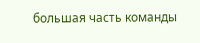большая часть команды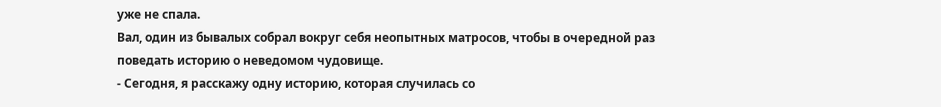уже не спала.
Вал, один из бывалых собрал вокруг себя неопытных матросов, чтобы в очередной раз поведать историю о неведомом чудовище.
- Сегодня, я расскажу одну историю, которая случилась со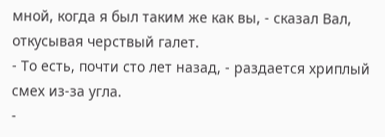мной, когда я был таким же как вы, - сказал Вал, откусывая черствый галет.
- То есть, почти сто лет назад, - раздается хриплый смех из-за угла.
-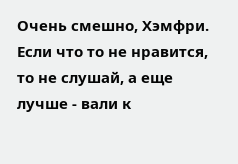Очень смешно, Хэмфри. Если что то не нравится, то не слушай, а еще лучше - вали к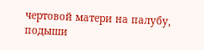чертовой матери на палубу, подыши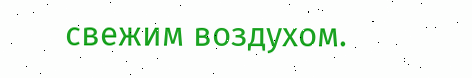свежим воздухом.